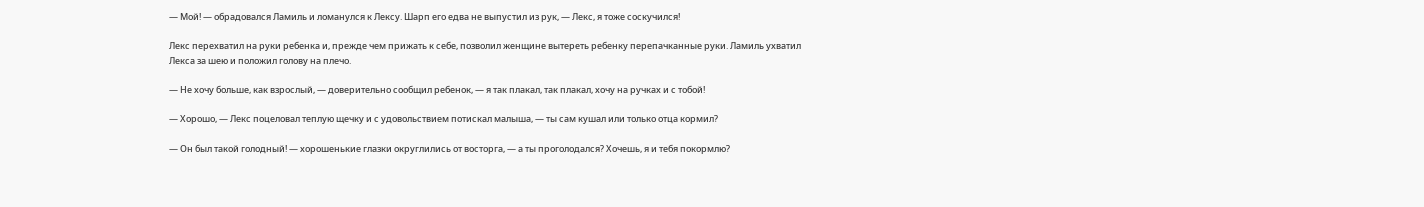— Мой! — обрадовался Ламиль и ломанулся к Лексу. Шарп его едва не выпустил из рук, — Лекс, я тоже соскучился!

Лекс перехватил на руки ребенка и, прежде чем прижать к себе, позволил женщине вытереть ребенку перепачканные руки. Ламиль ухватил Лекса за шею и положил голову на плечо.

— Не хочу больше, как взрослый, — доверительно сообщил ребенок, — я так плакал, так плакал, хочу на ручках и с тобой!

— Хорошо, — Лекс поцеловал теплую щечку и с удовольствием потискал малыша, — ты сам кушал или только отца кормил?

— Он был такой голодный! — хорошенькие глазки округлились от восторга, — а ты проголодался? Хочешь, я и тебя покормлю?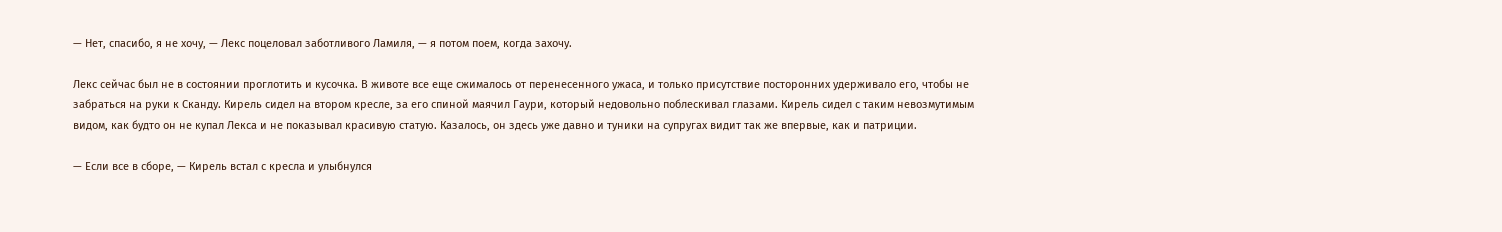— Нет, спасибо, я не хочу, — Лекс поцеловал заботливого Ламиля, — я потом поем, когда захочу.

Лекс сейчас был не в состоянии проглотить и кусочка. В животе все еще сжималось от перенесенного ужаса, и только присутствие посторонних удерживало его, чтобы не забраться на руки к Сканду. Кирель сидел на втором кресле, за его спиной маячил Гаури, который недовольно поблескивал глазами. Кирель сидел с таким невозмутимым видом, как будто он не купал Лекса и не показывал красивую статую. Казалось, он здесь уже давно и туники на супругах видит так же впервые, как и патриции.

— Если все в сборе, — Кирель встал с кресла и улыбнулся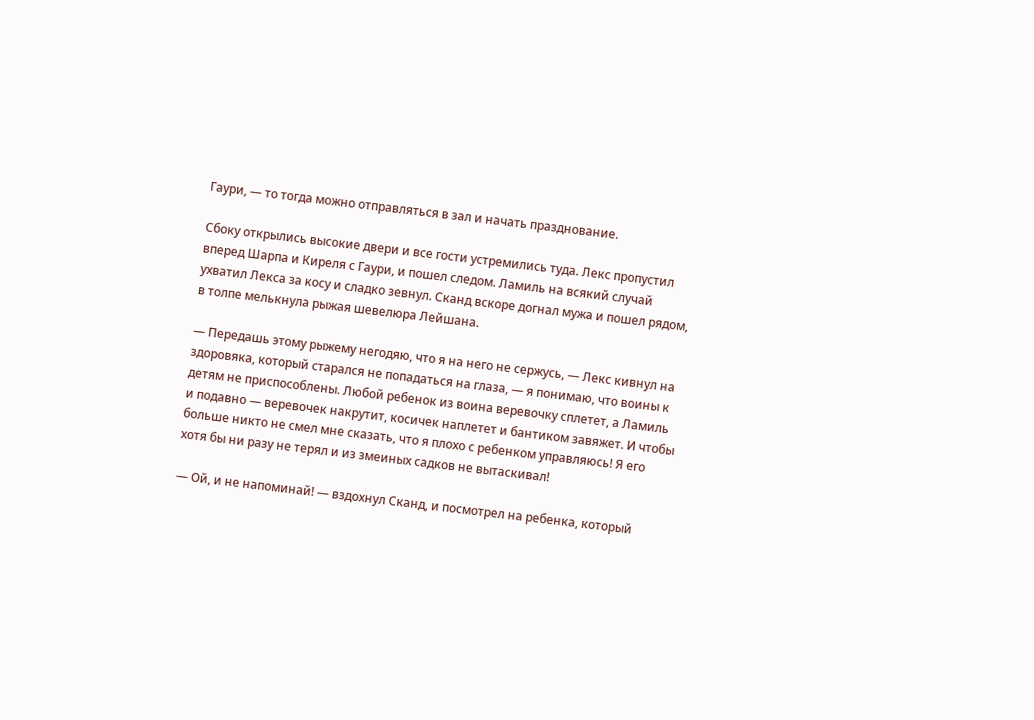Гаури, — то тогда можно отправляться в зал и начать празднование.

Сбоку открылись высокие двери и все гости устремились туда. Лекс пропустил вперед Шарпа и Киреля с Гаури, и пошел следом. Ламиль на всякий случай ухватил Лекса за косу и сладко зевнул. Сканд вскоре догнал мужа и пошел рядом, в толпе мелькнула рыжая шевелюра Лейшана.

— Передашь этому рыжему негодяю, что я на него не сержусь, — Лекс кивнул на здоровяка, который старался не попадаться на глаза, — я понимаю, что воины к детям не приспособлены. Любой ребенок из воина веревочку сплетет, а Ламиль и подавно — веревочек накрутит, косичек наплетет и бантиком завяжет. И чтобы больше никто не смел мне сказать, что я плохо с ребенком управляюсь! Я его хотя бы ни разу не терял и из змеиных садков не вытаскивал!

— Ой, и не напоминай! — вздохнул Сканд, и посмотрел на ребенка, который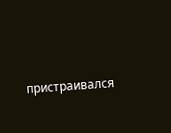пристраивался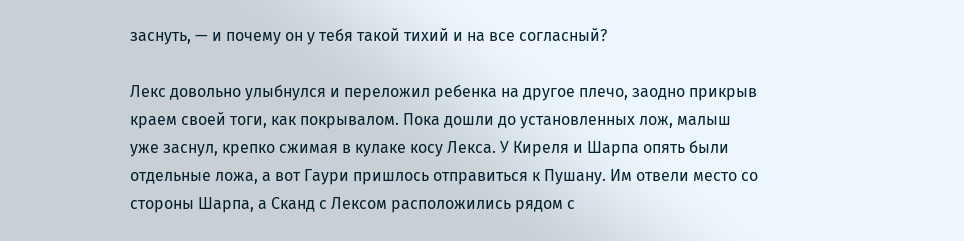заснуть, — и почему он у тебя такой тихий и на все согласный?

Лекс довольно улыбнулся и переложил ребенка на другое плечо, заодно прикрыв краем своей тоги, как покрывалом. Пока дошли до установленных лож, малыш уже заснул, крепко сжимая в кулаке косу Лекса. У Киреля и Шарпа опять были отдельные ложа, а вот Гаури пришлось отправиться к Пушану. Им отвели место со стороны Шарпа, а Сканд с Лексом расположились рядом с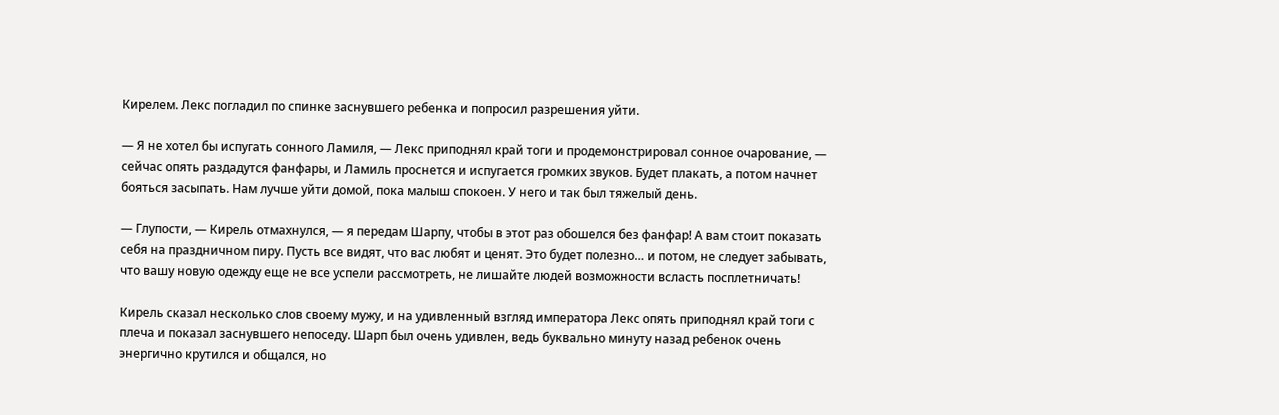Кирелем. Лекс погладил по спинке заснувшего ребенка и попросил разрешения уйти.

— Я не хотел бы испугать сонного Ламиля, — Лекс приподнял край тоги и продемонстрировал сонное очарование, — сейчас опять раздадутся фанфары, и Ламиль проснется и испугается громких звуков. Будет плакать, а потом начнет бояться засыпать. Нам лучше уйти домой, пока малыш спокоен. У него и так был тяжелый день.

— Глупости, — Кирель отмахнулся, — я передам Шарпу, чтобы в этот раз обошелся без фанфар! А вам стоит показать себя на праздничном пиру. Пусть все видят, что вас любят и ценят. Это будет полезно… и потом, не следует забывать, что вашу новую одежду еще не все успели рассмотреть, не лишайте людей возможности всласть посплетничать!

Кирель сказал несколько слов своему мужу, и на удивленный взгляд императора Лекс опять приподнял край тоги с плеча и показал заснувшего непоседу. Шарп был очень удивлен, ведь буквально минуту назад ребенок очень энергично крутился и общался, но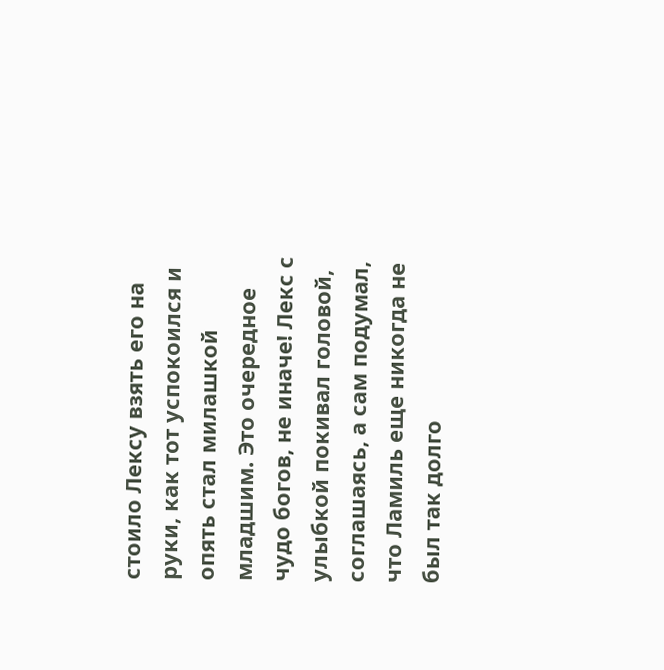стоило Лексу взять его на руки, как тот успокоился и опять стал милашкой младшим. Это очередное чудо богов, не иначе! Лекс с улыбкой покивал головой, соглашаясь, а сам подумал, что Ламиль еще никогда не был так долго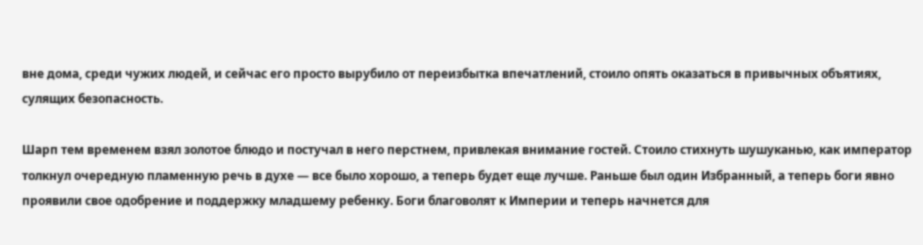вне дома, среди чужих людей, и сейчас его просто вырубило от переизбытка впечатлений, стоило опять оказаться в привычных объятиях, сулящих безопасность.

Шарп тем временем взял золотое блюдо и постучал в него перстнем, привлекая внимание гостей. Стоило стихнуть шушуканью, как император толкнул очередную пламенную речь в духе — все было хорошо, а теперь будет еще лучше. Раньше был один Избранный, а теперь боги явно проявили свое одобрение и поддержку младшему ребенку. Боги благоволят к Империи и теперь начнется для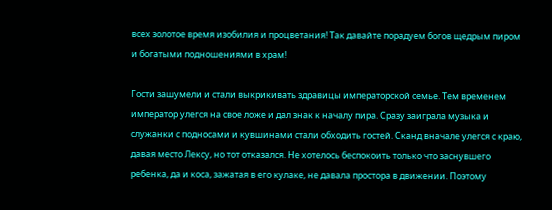всех золотое время изобилия и процветания! Так давайте порадуем богов щедрым пиром и богатыми подношениями в храм!

Гости зашумели и стали выкрикивать здравицы императорской семье. Тем временем император улегся на свое ложе и дал знак к началу пира. Сразу заиграла музыка и служанки с подносами и кувшинами стали обходить гостей. Сканд вначале улегся с краю, давая место Лексу, но тот отказался. Не хотелось беспокоить только что заснувшего ребенка, да и коса, зажатая в его кулаке, не давала простора в движении. Поэтому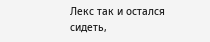Лекс так и остался сидеть,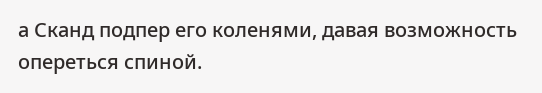а Сканд подпер его коленями, давая возможность опереться спиной.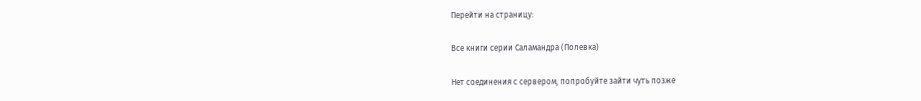Перейти на страницу:

Все книги серии Саламандра (Полевка)

Нет соединения с сервером, попробуйте зайти чуть позже